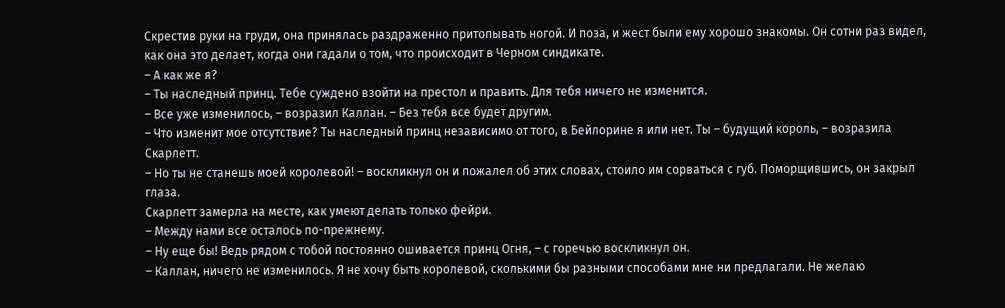Скрестив руки на груди, она принялась раздраженно притопывать ногой. И поза, и жест были ему хорошо знакомы. Он сотни раз видел, как она это делает, когда они гадали о том, что происходит в Черном синдикате.
– А как же я?
– Ты наследный принц. Тебе суждено взойти на престол и править. Для тебя ничего не изменится.
– Все уже изменилось, – возразил Каллан. – Без тебя все будет другим.
– Что изменит мое отсутствие? Ты наследный принц независимо от того, в Бейлорине я или нет. Ты – будущий король, – возразила Скарлетт.
– Но ты не станешь моей королевой! – воскликнул он и пожалел об этих словах, стоило им сорваться с губ. Поморщившись, он закрыл глаза.
Скарлетт замерла на месте, как умеют делать только фейри.
– Между нами все осталось по-прежнему.
– Ну еще бы! Ведь рядом с тобой постоянно ошивается принц Огня, – с горечью воскликнул он.
– Каллан, ничего не изменилось. Я не хочу быть королевой, сколькими бы разными способами мне ни предлагали. Не желаю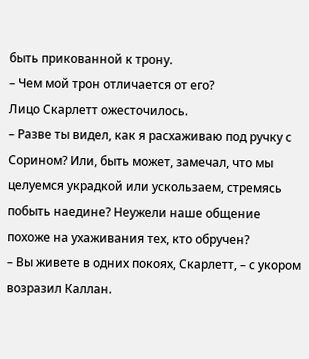быть прикованной к трону.
– Чем мой трон отличается от его?
Лицо Скарлетт ожесточилось.
– Разве ты видел, как я расхаживаю под ручку с Сорином? Или, быть может, замечал, что мы целуемся украдкой или ускользаем, стремясь побыть наедине? Неужели наше общение похоже на ухаживания тех, кто обручен?
– Вы живете в одних покоях, Скарлетт, – с укором возразил Каллан.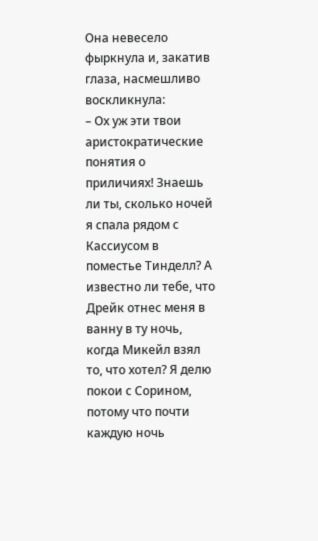Она невесело фыркнула и, закатив глаза, насмешливо воскликнула:
– Ох уж эти твои аристократические понятия о приличиях! Знаешь ли ты, сколько ночей я спала рядом с Кассиусом в поместье Тинделл? А известно ли тебе, что Дрейк отнес меня в ванну в ту ночь, когда Микейл взял то, что хотел? Я делю покои с Сорином, потому что почти каждую ночь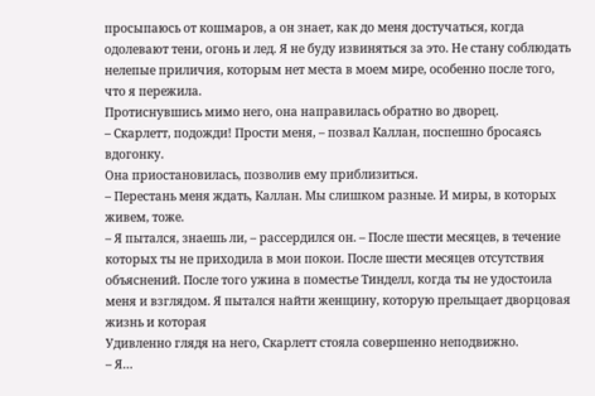просыпаюсь от кошмаров, а он знает, как до меня достучаться, когда одолевают тени, огонь и лед. Я не буду извиняться за это. Не стану соблюдать нелепые приличия, которым нет места в моем мире, особенно после того, что я пережила.
Протиснувшись мимо него, она направилась обратно во дворец.
– Скарлетт, подожди! Прости меня, – позвал Каллан, поспешно бросаясь вдогонку.
Она приостановилась, позволив ему приблизиться.
– Перестань меня ждать, Каллан. Мы слишком разные. И миры, в которых живем, тоже.
– Я пытался, знаешь ли, – рассердился он. – После шести месяцев, в течение которых ты не приходила в мои покои. После шести месяцев отсутствия объяснений. После того ужина в поместье Тинделл, когда ты не удостоила меня и взглядом. Я пытался найти женщину, которую прельщает дворцовая жизнь и которая
Удивленно глядя на него, Скарлетт стояла совершенно неподвижно.
– Я…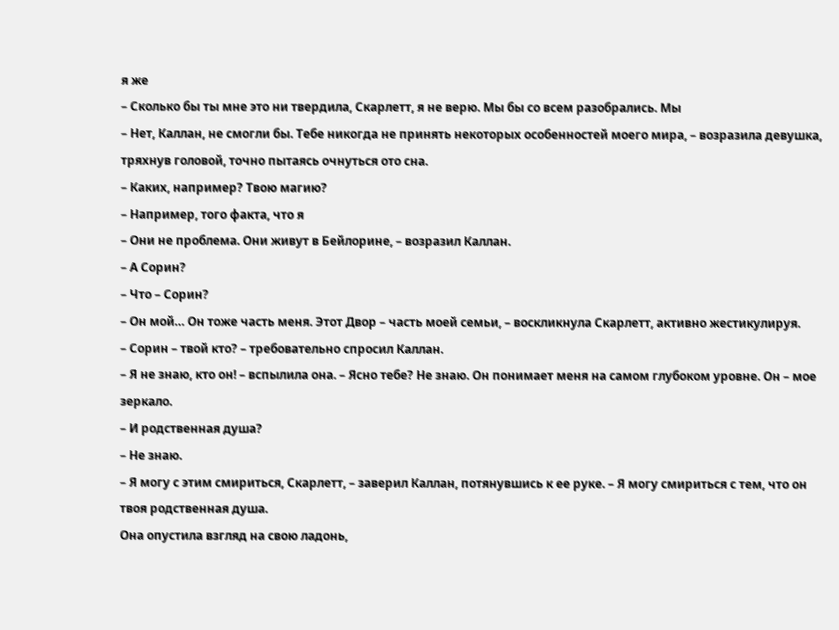я же
– Сколько бы ты мне это ни твердила, Скарлетт, я не верю. Мы бы со всем разобрались. Мы
– Нет, Каллан, не смогли бы. Тебе никогда не принять некоторых особенностей моего мира, – возразила девушка, тряхнув головой, точно пытаясь очнуться ото сна.
– Каких, например? Твою магию?
– Например, того факта, что я
– Они не проблема. Они живут в Бейлорине, – возразил Каллан.
– А Сорин?
– Что – Сорин?
– Он мой… Он тоже часть меня. Этот Двор – часть моей семьи, – воскликнула Скарлетт, активно жестикулируя.
– Сорин – твой кто? – требовательно спросил Каллан.
– Я не знаю, кто он! – вспылила она. – Ясно тебе? Не знаю. Он понимает меня на самом глубоком уровне. Он – мое зеркало.
– И родственная душа?
– Не знаю.
– Я могу с этим смириться, Скарлетт, – заверил Каллан, потянувшись к ее руке. – Я могу смириться с тем, что он твоя родственная душа.
Она опустила взгляд на свою ладонь,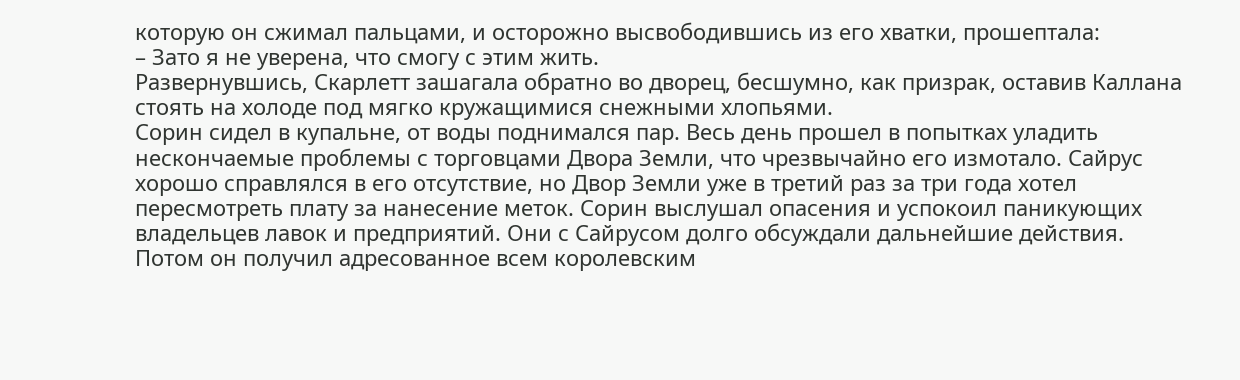которую он сжимал пальцами, и осторожно высвободившись из его хватки, прошептала:
– Зато я не уверена, что смогу с этим жить.
Развернувшись, Скарлетт зашагала обратно во дворец, бесшумно, как призрак, оставив Каллана стоять на холоде под мягко кружащимися снежными хлопьями.
Сорин сидел в купальне, от воды поднимался пар. Весь день прошел в попытках уладить нескончаемые проблемы с торговцами Двора Земли, что чрезвычайно его измотало. Сайрус хорошо справлялся в его отсутствие, но Двор Земли уже в третий раз за три года хотел пересмотреть плату за нанесение меток. Сорин выслушал опасения и успокоил паникующих владельцев лавок и предприятий. Они с Сайрусом долго обсуждали дальнейшие действия. Потом он получил адресованное всем королевским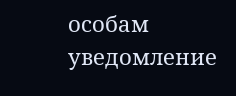особам уведомление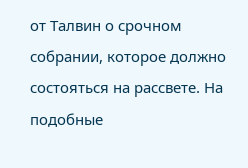от Талвин о срочном собрании, которое должно состояться на рассвете. На подобные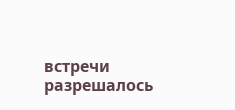встречи разрешалось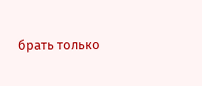брать только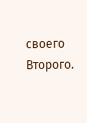своего Второго.